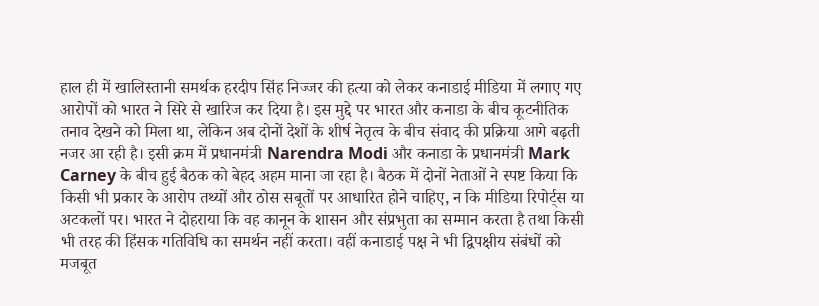हाल ही में खालिस्तानी समर्थक हरदीप सिंह निज्जर की हत्या को लेकर कनाडाई मीडिया में लगाए गए आरोपों को भारत ने सिरे से खारिज कर दिया है। इस मुद्दे पर भारत और कनाडा के बीच कूटनीतिक तनाव देखने को मिला था, लेकिन अब दोनों देशों के शीर्ष नेतृत्व के बीच संवाद की प्रक्रिया आगे बढ़ती नजर आ रही है। इसी क्रम में प्रधानमंत्री Narendra Modi और कनाडा के प्रधानमंत्री Mark Carney के बीच हुई बैठक को बेहद अहम माना जा रहा है। बैठक में दोनों नेताओं ने स्पष्ट किया कि किसी भी प्रकार के आरोप तथ्यों और ठोस सबूतों पर आधारित होने चाहिए, न कि मीडिया रिपोर्ट्स या अटकलों पर। भारत ने दोहराया कि वह कानून के शासन और संप्रभुता का सम्मान करता है तथा किसी भी तरह की हिंसक गतिविधि का समर्थन नहीं करता। वहीं कनाडाई पक्ष ने भी द्विपक्षीय संबंधों को मजबूत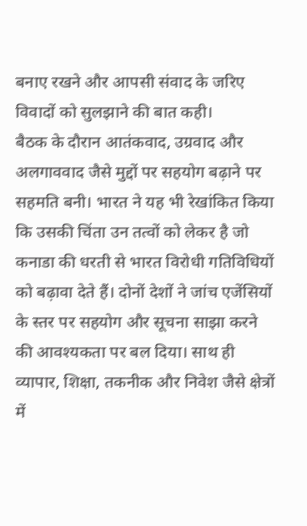बनाए रखने और आपसी संवाद के जरिए विवादों को सुलझाने की बात कही।
बैठक के दौरान आतंकवाद, उग्रवाद और अलगाववाद जैसे मुद्दों पर सहयोग बढ़ाने पर सहमति बनी। भारत ने यह भी रेखांकित किया कि उसकी चिंता उन तत्वों को लेकर है जो कनाडा की धरती से भारत विरोधी गतिविधियों को बढ़ावा देते हैं। दोनों देशों ने जांच एजेंसियों के स्तर पर सहयोग और सूचना साझा करने की आवश्यकता पर बल दिया। साथ ही व्यापार, शिक्षा, तकनीक और निवेश जैसे क्षेत्रों में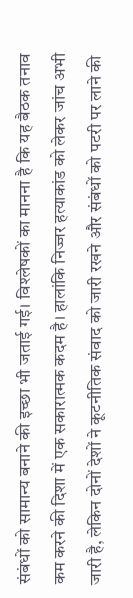संबंधों को सामान्य बनाने की इच्छा भी जताई गई। विश्लेषकों का मानना है कि यह बैठक तनाव कम करने की दिशा में एक सकारात्मक कदम है। हालांकि निज्जर हत्याकांड को लेकर जांच अभी जारी है, लेकिन दोनों देशों ने कूटनीतिक संवाद को जारी रखने और संबंधों को पटरी पर लाने की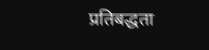प्रतिबद्धता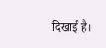दिखाई है।